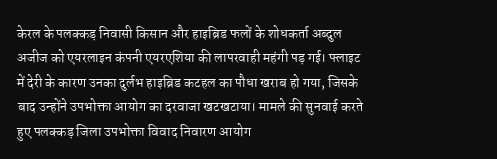केरल के पलक्कड़ निवासी किसान और हाइब्रिड फलों के शोधकर्ता अब्दुल अजीज को एयरलाइन कंपनी एयरएशिया की लापरवाही महंगी पड़ गई। फ्लाइट में देरी के कारण उनका दुर्लभ हाइब्रिड कटहल का पौधा खराब हो गया, जिसके बाद उन्होंने उपभोक्ता आयोग का दरवाजा खटखटाया। मामले की सुनवाई करते हुए पलक्कड़ जिला उपभोक्ता विवाद निवारण आयोग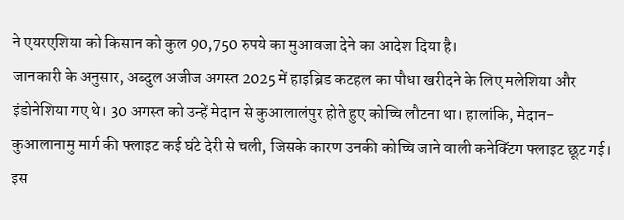ने एयरएशिया को किसान को कुल 90,750 रुपये का मुआवजा देने का आदेश दिया है।
जानकारी के अनुसार, अब्दुल अजीज अगस्त 2025 में हाइब्रिड कटहल का पौधा खरीदने के लिए मलेशिया और इंडोनेशिया गए थे। 30 अगस्त को उन्हें मेदान से कुआलालंपुर होते हुए कोच्चि लौटना था। हालांकि, मेदान-कुआलानामु मार्ग की फ्लाइट कई घंटे देरी से चली, जिसके कारण उनकी कोच्चि जाने वाली कनेक्टिंग फ्लाइट छूट गई। इस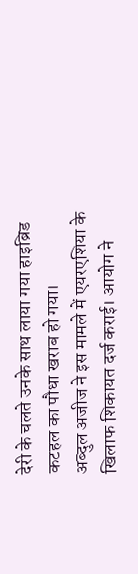देरी के चलते उनके साथ लाया गया हाइब्रिड कटहल का पौधा खराब हो गया।
अब्दुल अजीज ने इस मामले में एयरएशिया के खिलाफ शिकायत दर्ज कराई। आयोग ने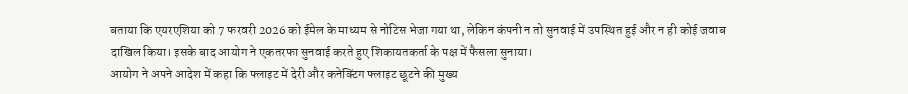बताया कि एयरएशिया को 7 फरवरी 2026 को ईमेल के माध्यम से नोटिस भेजा गया था, लेकिन कंपनी न तो सुनवाई में उपस्थित हुई और न ही कोई जवाब दाखिल किया। इसके बाद आयोग ने एकतरफा सुनवाई करते हुए शिकायतकर्ता के पक्ष में फैसला सुनाया।
आयोग ने अपने आदेश में कहा कि फ्लाइट में देरी और कनेक्टिंग फ्लाइट छूटने की मुख्य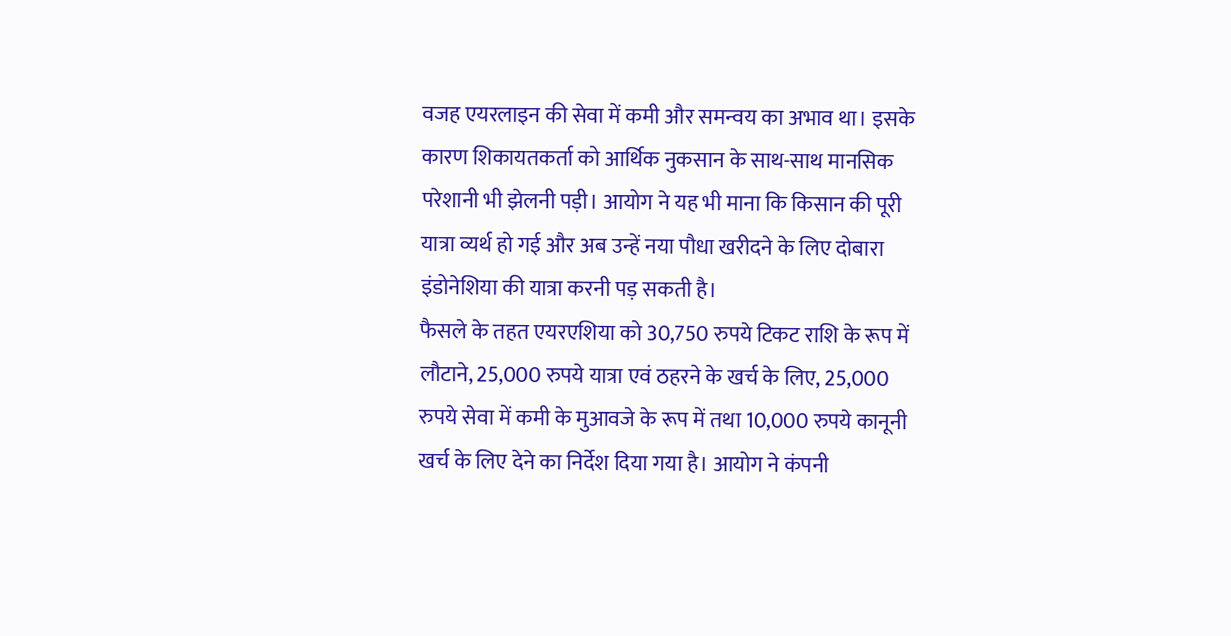वजह एयरलाइन की सेवा में कमी और समन्वय का अभाव था। इसके कारण शिकायतकर्ता को आर्थिक नुकसान के साथ-साथ मानसिक परेशानी भी झेलनी पड़ी। आयोग ने यह भी माना कि किसान की पूरी यात्रा व्यर्थ हो गई और अब उन्हें नया पौधा खरीदने के लिए दोबारा इंडोनेशिया की यात्रा करनी पड़ सकती है।
फैसले के तहत एयरएशिया को 30,750 रुपये टिकट राशि के रूप में लौटाने, 25,000 रुपये यात्रा एवं ठहरने के खर्च के लिए, 25,000 रुपये सेवा में कमी के मुआवजे के रूप में तथा 10,000 रुपये कानूनी खर्च के लिए देने का निर्देश दिया गया है। आयोग ने कंपनी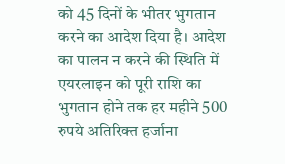को 45 दिनों के भीतर भुगतान करने का आदेश दिया है। आदेश का पालन न करने की स्थिति में एयरलाइन को पूरी राशि का भुगतान होने तक हर महीने 500 रुपये अतिरिक्त हर्जाना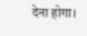देना होगा।